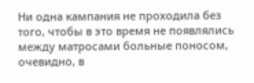Ни одна кампания не проходила без того, чтобы в это время не появлялись между матросами больные поносом, очевидно, в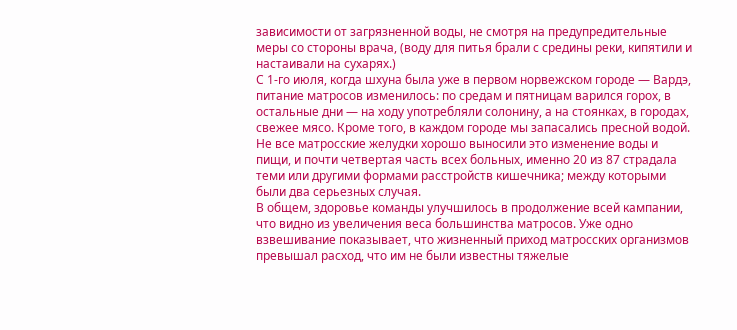зависимости от загрязненной воды, не смотря на предупредительные меры со стороны врача, (воду для питья брали с средины реки, кипятили и настаивали на сухарях.)
С 1-го июля, когда шхуна была уже в первом норвежском городе — Вардэ, питание матросов изменилось: по средам и пятницам варился горох, в остальные дни — на ходу употребляли солонину, а на стоянках, в городах, свежее мясо. Кроме того, в каждом городе мы запасались пресной водой.
Не все матросские желудки хорошо выносили это изменение воды и пищи, и почти четвертая часть всех больных, именно 20 из 87 страдала теми или другими формами расстройств кишечника; между которыми были два серьезных случая.
В общем, здоровье команды улучшилось в продолжение всей кампании, что видно из увеличения веса большинства матросов. Уже одно взвешивание показывает, что жизненный приход матросских организмов превышал расход, что им не были известны тяжелые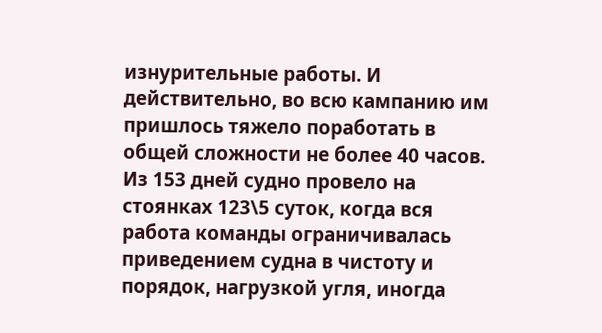изнурительные работы. И действительно, во всю кампанию им пришлось тяжело поработать в общей сложности не более 40 часов.
Из 153 дней судно провело на стоянках 123\5 суток, когда вся работа команды ограничивалась приведением судна в чистоту и порядок, нагрузкой угля, иногда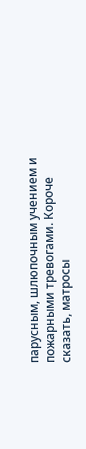парусным, шлюпочным учением и пожарными тревогами. Короче сказать, матросы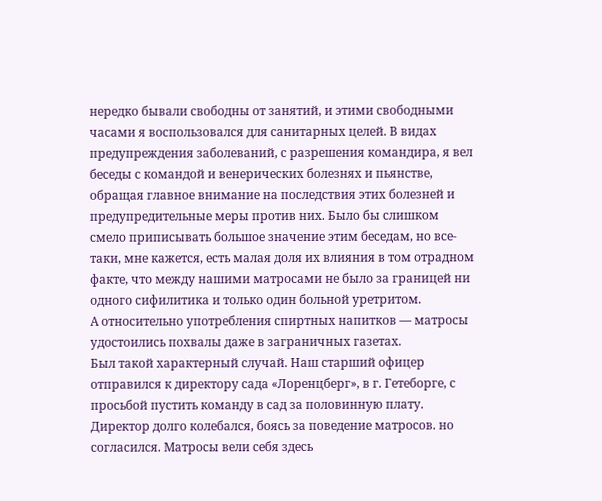нередко бывали свободны от занятий, и этими свободными часами я воспользовался для санитарных целей. В видах предупреждения заболеваний, с разрешения командира, я вел беседы с командой и венерических болезнях и пьянстве, обращая главное внимание на последствия этих болезней и предупредительные меры против них. Было бы слишком смело приписывать большое значение этим беседам, но все-таки, мне кажется, есть малая доля их влияния в том отрадном факте, что между нашими матросами не было за границей ни одного сифилитика и только один больной уретритом.
А относительно употребления спиртных напитков — матросы удостоились похвалы даже в заграничных газетах.
Был такой характерный случай. Наш старший офицер отправился к директору сада «Лоренцберг», в г. Гетеборге, с просьбой пустить команду в сад за половинную плату. Директор долго колебался, боясь за поведение матросов. но согласился. Матросы вели себя здесь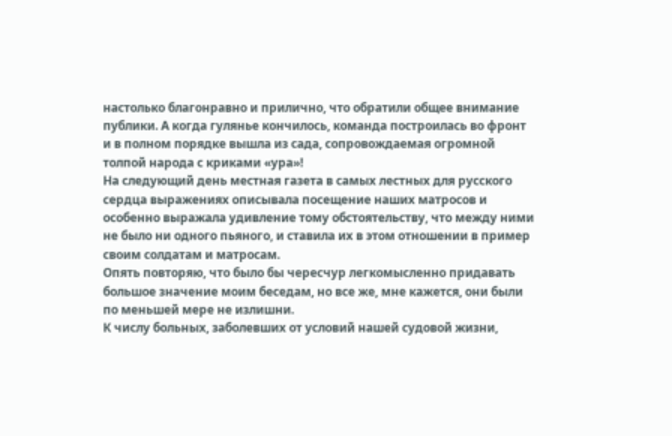настолько благонравно и прилично, что обратили общее внимание публики. А когда гулянье кончилось, команда построилась во фронт и в полном порядке вышла из сада, сопровождаемая огромной толпой народа с криками «ура»!
На следующий день местная газета в самых лестных для русского сердца выражениях описывала посещение наших матросов и особенно выражала удивление тому обстоятельству, что между ними не было ни одного пьяного, и ставила их в этом отношении в пример своим солдатам и матросам.
Опять повторяю, что было бы чересчур легкомысленно придавать большое значение моим беседам, но все же, мне кажется, они были по меньшей мере не излишни.
К числу больных, заболевших от условий нашей судовой жизни,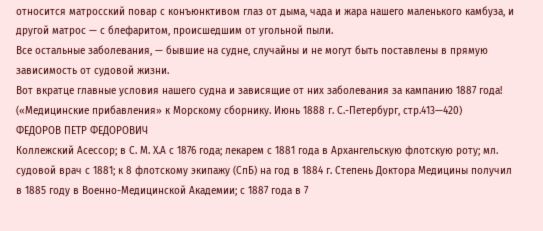относится матросский повар с конъюнктивом глаз от дыма, чада и жара нашего маленького камбуза, и другой матрос — с блефаритом, происшедшим от угольной пыли.
Все остальные заболевания, — бывшие на судне, случайны и не могут быть поставлены в прямую зависимость от судовой жизни.
Вот вкратце главные условия нашего судна и зависящие от них заболевания за кампанию 1887 года!
(«Медицинские прибавления» к Морскому сборнику. Июнь 1888 г. С.-Петербург, стр.413—420)
ФЕДОРОВ ПЕТР ФЕДОРОВИЧ
Коллежский Асессор; в С. М. Х.А с 1876 года; лекарем с 1881 года в Архангельскую флотскую роту; мл. судовой врач с 1881; к 8 флотскому экипажу (СпБ) на год в 1884 г. Степень Доктора Медицины получил в 1885 году в Военно-Медицинской Академии; с 1887 года в 7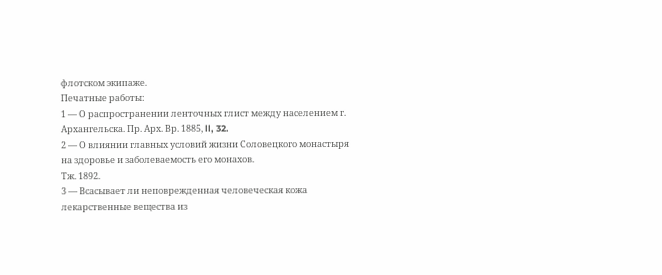флотском экипаже.
Печатные работы:
1 — О распространении ленточных глист между населением г. Архангельска. Пр. Арх. Вр. 1885, ll, 32.
2 — О влиянии главных условий жизни Соловецкого монастыря на здоровье и заболеваемость его монахов.
Тж. 1892.
3 — Всасывает ли неповрежденная человеческая кожа лекарственные вещества из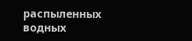распыленных водных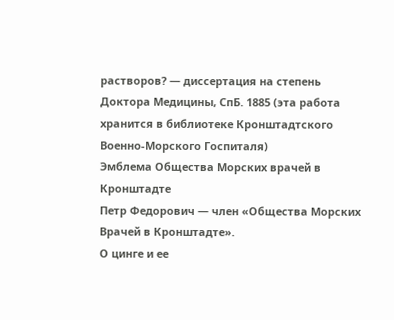растворов? — диссертация на степень Доктора Медицины, СпБ. 1885 (эта работа хранится в библиотеке Кронштадтского Военно-Морского Госпиталя)
Эмблема Общества Морских врачей в Кронштадте
Петр Федорович — член «Общества Морских Врачей в Кронштадте».
О цинге и ее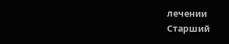лечении
Старший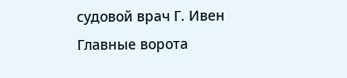судовой врач Г. Ивен
Главные ворота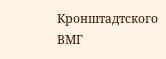Кронштадтского ВМГ